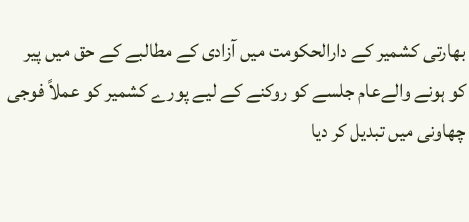بھارتی کشمیر کے دارالحکومت میں آزادی کے مطالبے کے حق میں پیر کو ہونے والےعام جلسے کو روکنے کے لیے پورے کشمیر کو عملاً فوجی چھاونی میں تبدیل کر دیا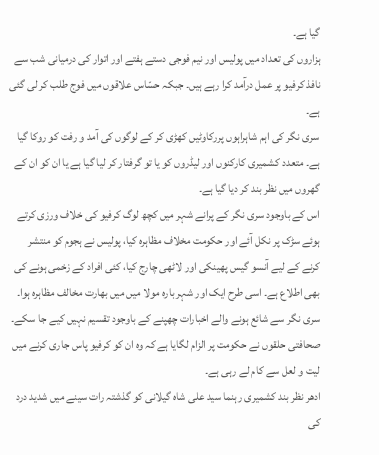گیا ہے۔
ہزاروں کی تعداد میں پولیس اور نیم فوجی دستے ہفتے اور اتوار کی درمیانی شب سے نافذ کرفیو پر عمل درآمد کرا رہے ہیں۔ جبکہ حسّاس علاقوں میں فوج طلب کر لی گئی ہے۔
سری نگر کی اہم شاہراہوں پررکاوٹیں کھڑی کر کے لوگوں کی آمد و رفت کو روکا گیا ہے۔ متعدد کشمیری کارکنوں اور لیڈروں کو یا تو گرفتار کر لیا گیا ہے یا ان کو ان کے گھروں میں نظر بند کر دیا گیا ہے۔
اس کے باوجود سری نگر کے پرانے شہر میں کچھ لوگ کرفیو کی خلاف ورزی کرتے ہوئے سڑک پر نکل آئے اور حکومت مخلاف مظاہرہ کیا، پولیس نے ہجوم کو منتشر کرنے کے لیے آنسو گیس پھینکی اور لاٹھی چارج کیا، کئی افراد کے زخمی ہونے کی بھی اطلاع ہے۔ اسی طرح ایک اور شہر بارہ مولا میں میں بھارت مخالف مظاہرہ ہوا۔
سری نگر سے شائع ہونے والے اخبارات چھپنے کے باوجود تقسیم نہیں کیے جا سکے۔ صحافتی حلقوں نے حکومت پر الزام لگایا ہے کہ وہ ان کو کرفیو پاس جاری کرنے میں لیت و لعل سے کام لے رہی ہے۔
ادھر نظر بند کشمیری رہنما سید علی شاہ گیلانی کو گذشتہ رات سینے میں شدید درد کی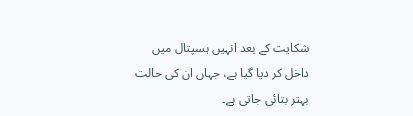شکایت کے بعد انہیں ہسپتال میں داخل کر دیا گیا ہے، جہاں ان کی حالت بہتر بتائی جاتی ہے۔